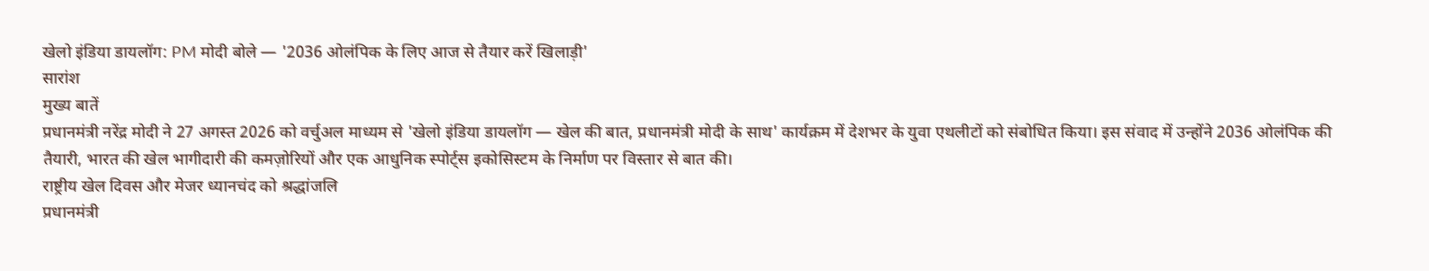खेलो इंडिया डायलॉग: PM मोदी बोले — '2036 ओलंपिक के लिए आज से तैयार करें खिलाड़ी'
सारांश
मुख्य बातें
प्रधानमंत्री नरेंद्र मोदी ने 27 अगस्त 2026 को वर्चुअल माध्यम से 'खेलो इंडिया डायलॉग — खेल की बात, प्रधानमंत्री मोदी के साथ' कार्यक्रम में देशभर के युवा एथलीटों को संबोधित किया। इस संवाद में उन्होंने 2036 ओलंपिक की तैयारी, भारत की खेल भागीदारी की कमज़ोरियों और एक आधुनिक स्पोर्ट्स इकोसिस्टम के निर्माण पर विस्तार से बात की।
राष्ट्रीय खेल दिवस और मेजर ध्यानचंद को श्रद्धांजलि
प्रधानमंत्री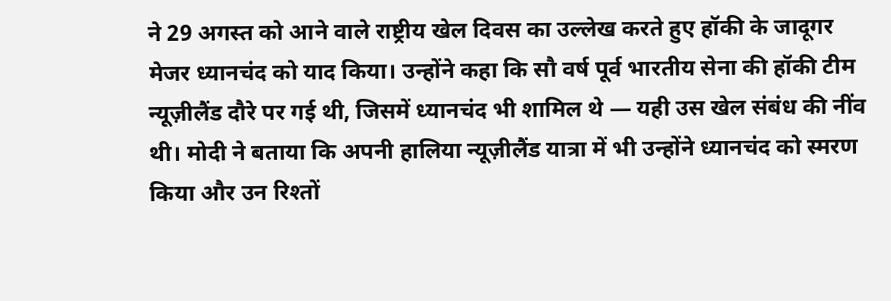ने 29 अगस्त को आने वाले राष्ट्रीय खेल दिवस का उल्लेख करते हुए हॉकी के जादूगर मेजर ध्यानचंद को याद किया। उन्होंने कहा कि सौ वर्ष पूर्व भारतीय सेना की हॉकी टीम न्यूज़ीलैंड दौरे पर गई थी, जिसमें ध्यानचंद भी शामिल थे — यही उस खेल संबंध की नींव थी। मोदी ने बताया कि अपनी हालिया न्यूज़ीलैंड यात्रा में भी उन्होंने ध्यानचंद को स्मरण किया और उन रिश्तों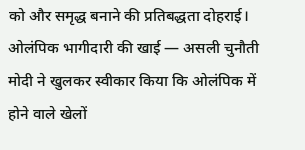को और समृद्ध बनाने की प्रतिबद्धता दोहराई।
ओलंपिक भागीदारी की खाई — असली चुनौती
मोदी ने खुलकर स्वीकार किया कि ओलंपिक में होने वाले खेलों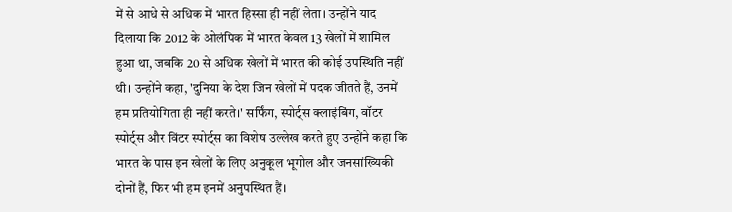में से आधे से अधिक में भारत हिस्सा ही नहीं लेता। उन्होंने याद दिलाया कि 2012 के ओलंपिक में भारत केवल 13 खेलों में शामिल हुआ था, जबकि 20 से अधिक खेलों में भारत की कोई उपस्थिति नहीं थी। उन्होंने कहा, 'दुनिया के देश जिन खेलों में पदक जीतते हैं, उनमें हम प्रतियोगिता ही नहीं करते।' सर्फिंग, स्पोर्ट्स क्लाइंबिंग, वॉटर स्पोर्ट्स और विंटर स्पोर्ट्स का विशेष उल्लेख करते हुए उन्होंने कहा कि भारत के पास इन खेलों के लिए अनुकूल भूगोल और जनसांख्यिकी दोनों हैं, फिर भी हम इनमें अनुपस्थित हैं।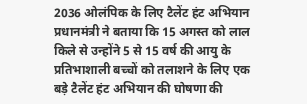2036 ओलंपिक के लिए टैलेंट हंट अभियान
प्रधानमंत्री ने बताया कि 15 अगस्त को लाल किले से उन्होंने 5 से 15 वर्ष की आयु के प्रतिभाशाली बच्चों को तलाशने के लिए एक बड़े टैलेंट हंट अभियान की घोषणा की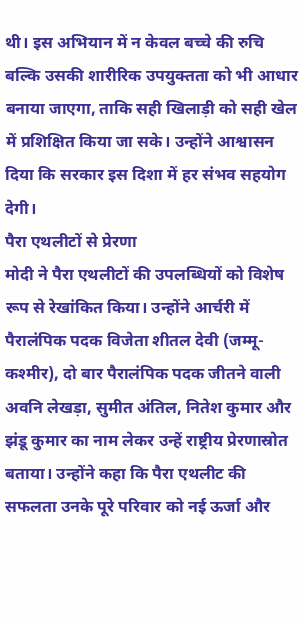थी। इस अभियान में न केवल बच्चे की रुचि बल्कि उसकी शारीरिक उपयुक्तता को भी आधार बनाया जाएगा, ताकि सही खिलाड़ी को सही खेल में प्रशिक्षित किया जा सके। उन्होंने आश्वासन दिया कि सरकार इस दिशा में हर संभव सहयोग देगी।
पैरा एथलीटों से प्रेरणा
मोदी ने पैरा एथलीटों की उपलब्धियों को विशेष रूप से रेखांकित किया। उन्होंने आर्चरी में पैरालंपिक पदक विजेता शीतल देवी (जम्मू-कश्मीर), दो बार पैरालंपिक पदक जीतने वाली अवनि लेखड़ा, सुमीत अंतिल, नितेश कुमार और झंडू कुमार का नाम लेकर उन्हें राष्ट्रीय प्रेरणास्रोत बताया। उन्होंने कहा कि पैरा एथलीट की सफलता उनके पूरे परिवार को नई ऊर्जा और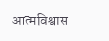आत्मविश्वास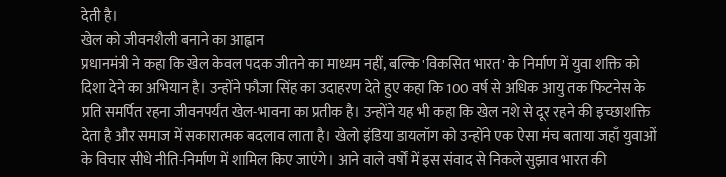देती है।
खेल को जीवनशैली बनाने का आह्वान
प्रधानमंत्री ने कहा कि खेल केवल पदक जीतने का माध्यम नहीं, बल्कि 'विकसित भारत' के निर्माण में युवा शक्ति को दिशा देने का अभियान है। उन्होंने फौजा सिंह का उदाहरण देते हुए कहा कि 100 वर्ष से अधिक आयु तक फिटनेस के प्रति समर्पित रहना जीवनपर्यंत खेल-भावना का प्रतीक है। उन्होंने यह भी कहा कि खेल नशे से दूर रहने की इच्छाशक्ति देता है और समाज में सकारात्मक बदलाव लाता है। खेलो इंडिया डायलॉग को उन्होंने एक ऐसा मंच बताया जहाँ युवाओं के विचार सीधे नीति-निर्माण में शामिल किए जाएंगे। आने वाले वर्षों में इस संवाद से निकले सुझाव भारत की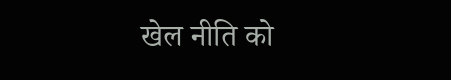खेल नीति को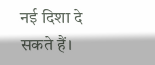नई दिशा दे सकते हैं।